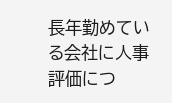長年勤めている会社に人事評価につ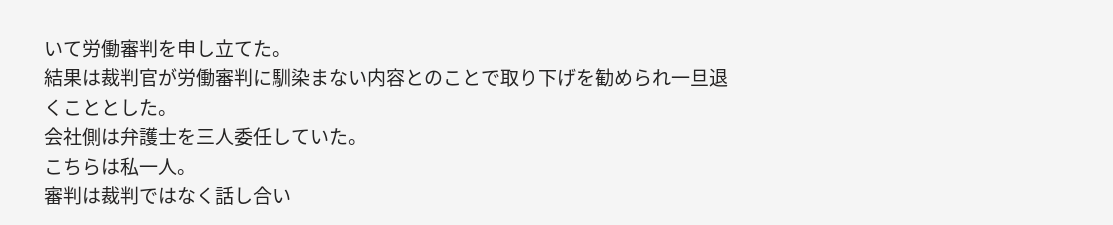いて労働審判を申し立てた。
結果は裁判官が労働審判に馴染まない内容とのことで取り下げを勧められ一旦退くこととした。
会社側は弁護士を三人委任していた。
こちらは私一人。
審判は裁判ではなく話し合い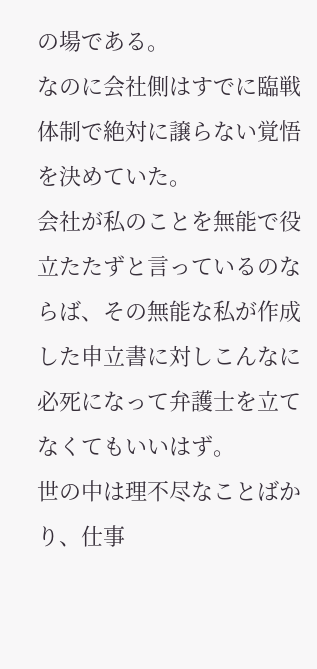の場である。
なのに会社側はすでに臨戦体制で絶対に譲らない覚悟を決めていた。
会社が私のことを無能で役立たたずと言っているのならば、その無能な私が作成した申立書に対しこんなに必死になって弁護士を立てなくてもいいはず。
世の中は理不尽なことばかり、仕事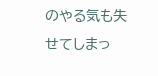のやる気も失せてしまっ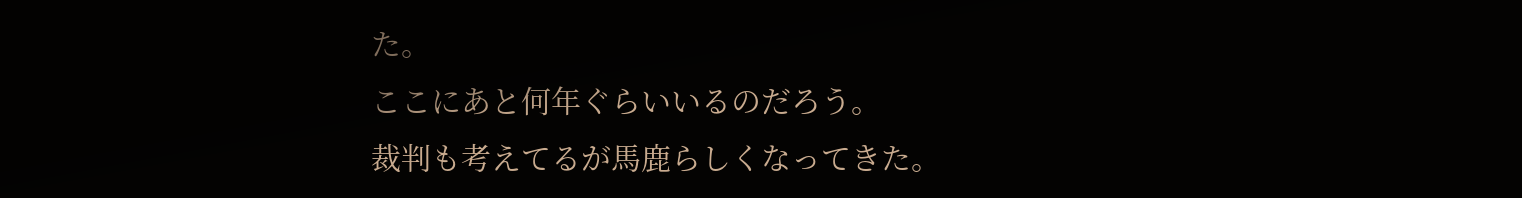た。
ここにあと何年ぐらいいるのだろう。
裁判も考えてるが馬鹿らしくなってきた。